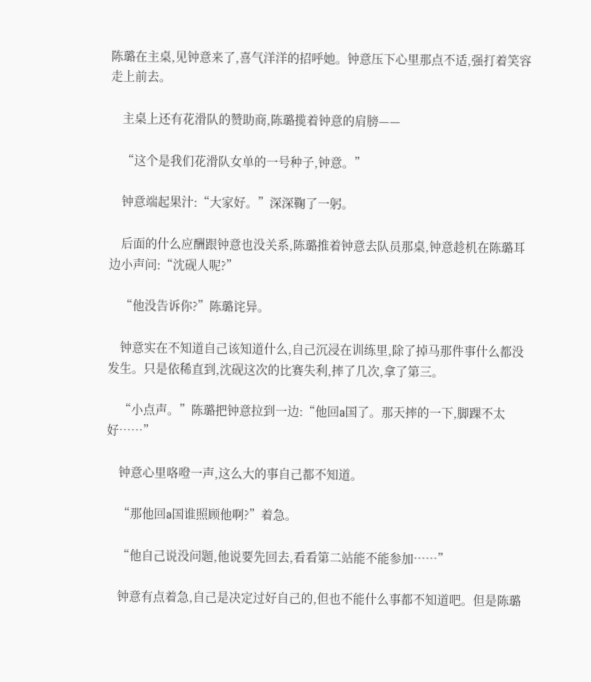陈璐在主桌,见钟意来了,喜气洋洋的招呼她。钟意压下心里那点不适,强打着笑容走上前去。

    主桌上还有花滑队的赞助商,陈璐揽着钟意的肩膀——

    “这个是我们花滑队女单的一号种子,钟意。”

    钟意端起果汁:“大家好。”深深鞠了一躬。

    后面的什么应酬跟钟意也没关系,陈璐推着钟意去队员那桌,钟意趁机在陈璐耳边小声问:“沈砚人呢?”

    “他没告诉你?”陈璐诧异。

    钟意实在不知道自己该知道什么,自己沉浸在训练里,除了掉马那件事什么都没发生。只是依稀直到,沈砚这次的比赛失利,摔了几次,拿了第三。

    “小点声。”陈璐把钟意拉到一边:“他回a国了。那天摔的一下,脚踝不太好……”

    钟意心里咯噔一声,这么大的事自己都不知道。

    “那他回a国谁照顾他啊?”着急。

    “他自己说没问题,他说要先回去,看看第二站能不能参加……”

    钟意有点着急,自己是决定过好自己的,但也不能什么事都不知道吧。但是陈璐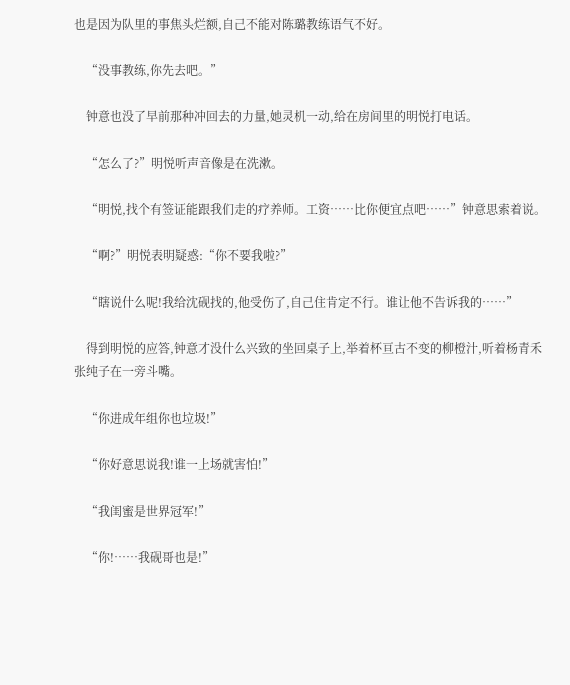也是因为队里的事焦头烂额,自己不能对陈璐教练语气不好。

    “没事教练,你先去吧。”

    钟意也没了早前那种冲回去的力量,她灵机一动,给在房间里的明悦打电话。

    “怎么了?”明悦听声音像是在洗漱。

    “明悦,找个有签证能跟我们走的疗养师。工资……比你便宜点吧……”钟意思索着说。

    “啊?”明悦表明疑惑:“你不要我啦?”

    “瞎说什么呢!我给沈砚找的,他受伤了,自己住肯定不行。谁让他不告诉我的……”

    得到明悦的应答,钟意才没什么兴致的坐回桌子上,举着杯亘古不变的柳橙汁,听着杨青禾张纯子在一旁斗嘴。

    “你进成年组你也垃圾!”

    “你好意思说我!谁一上场就害怕!”

    “我闺蜜是世界冠军!”

    “你!……我砚哥也是!”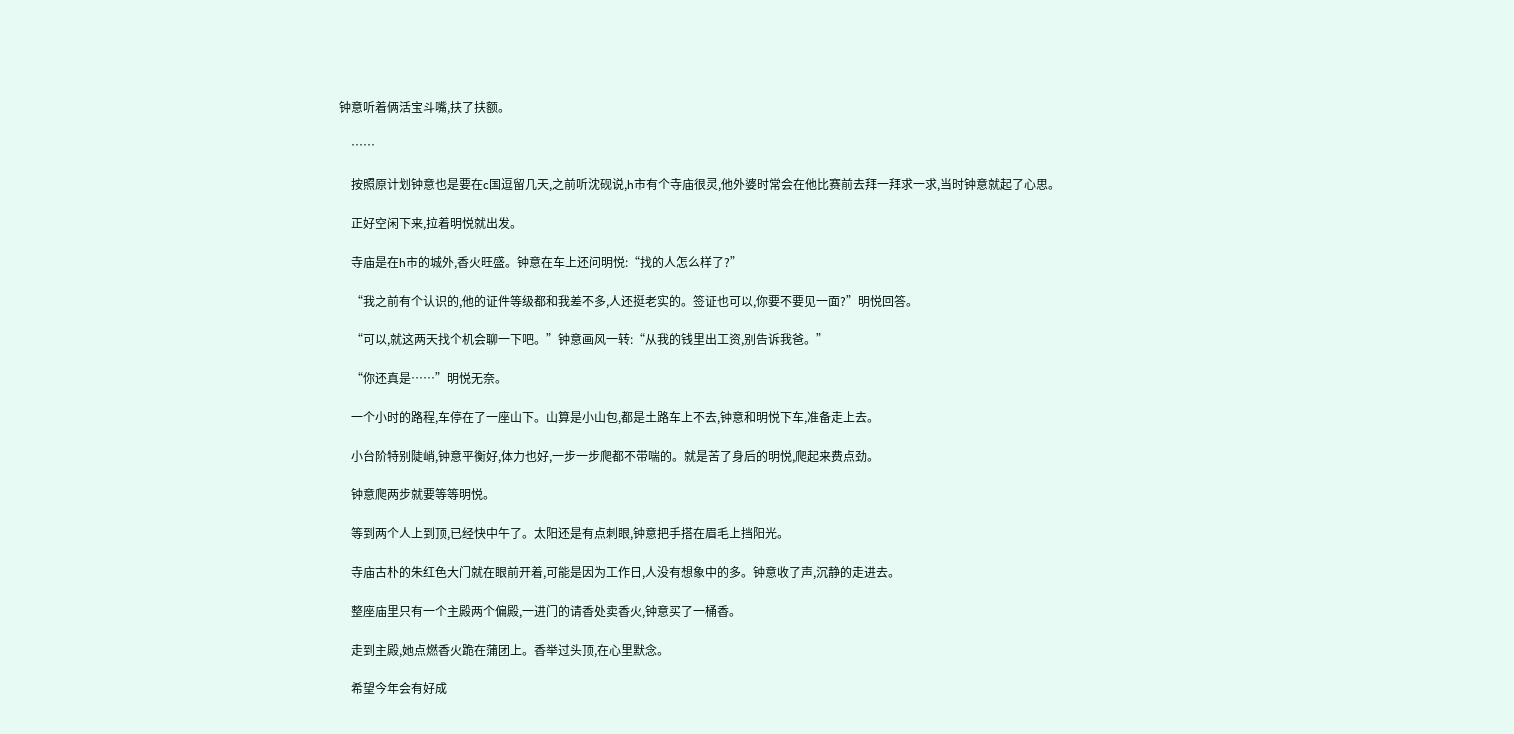钟意听着俩活宝斗嘴,扶了扶额。

    ……

    按照原计划钟意也是要在c国逗留几天,之前听沈砚说,h市有个寺庙很灵,他外婆时常会在他比赛前去拜一拜求一求,当时钟意就起了心思。

    正好空闲下来,拉着明悦就出发。

    寺庙是在h市的城外,香火旺盛。钟意在车上还问明悦:“找的人怎么样了?”

    “我之前有个认识的,他的证件等级都和我差不多,人还挺老实的。签证也可以,你要不要见一面?”明悦回答。

    “可以,就这两天找个机会聊一下吧。”钟意画风一转:“从我的钱里出工资,别告诉我爸。”

    “你还真是……”明悦无奈。

    一个小时的路程,车停在了一座山下。山算是小山包,都是土路车上不去,钟意和明悦下车,准备走上去。

    小台阶特别陡峭,钟意平衡好,体力也好,一步一步爬都不带喘的。就是苦了身后的明悦,爬起来费点劲。

    钟意爬两步就要等等明悦。

    等到两个人上到顶,已经快中午了。太阳还是有点刺眼,钟意把手搭在眉毛上挡阳光。

    寺庙古朴的朱红色大门就在眼前开着,可能是因为工作日,人没有想象中的多。钟意收了声,沉静的走进去。

    整座庙里只有一个主殿两个偏殿,一进门的请香处卖香火,钟意买了一桶香。

    走到主殿,她点燃香火跪在蒲团上。香举过头顶,在心里默念。

    希望今年会有好成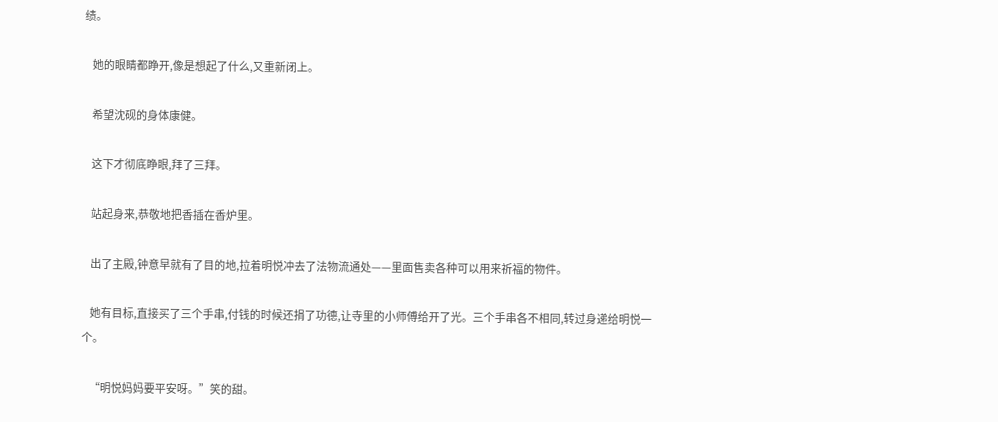绩。

    她的眼睛都睁开,像是想起了什么,又重新闭上。

    希望沈砚的身体康健。

    这下才彻底睁眼,拜了三拜。

    站起身来,恭敬地把香插在香炉里。

    出了主殿,钟意早就有了目的地,拉着明悦冲去了法物流通处——里面售卖各种可以用来祈福的物件。

    她有目标,直接买了三个手串,付钱的时候还捐了功德,让寺里的小师傅给开了光。三个手串各不相同,转过身递给明悦一个。

    “明悦妈妈要平安呀。”笑的甜。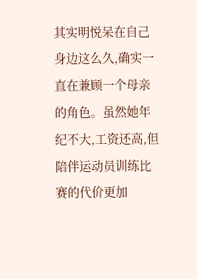其实明悦呆在自己身边这么久,确实一直在兼顾一个母亲的角色。虽然她年纪不大,工资还高,但陪伴运动员训练比赛的代价更加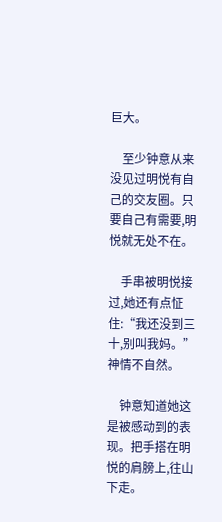巨大。

    至少钟意从来没见过明悦有自己的交友圈。只要自己有需要,明悦就无处不在。

    手串被明悦接过,她还有点怔住:“我还没到三十,别叫我妈。”神情不自然。

    钟意知道她这是被感动到的表现。把手搭在明悦的肩膀上,往山下走。